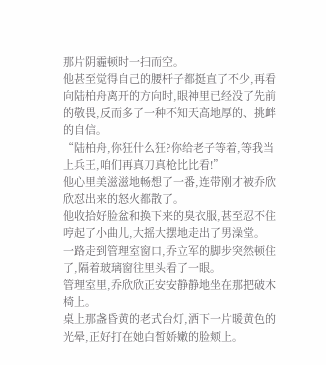那片阴霾顿时一扫而空。
他甚至觉得自己的腰杆子都挺直了不少,再看向陆柏舟离开的方向时,眼神里已经没了先前的敬畏,反而多了一种不知天高地厚的、挑衅的自信。
“陆柏舟,你狂什么狂?你给老子等着,等我当上兵王,咱们再真刀真枪比比看!”
他心里美滋滋地畅想了一番,连带刚才被乔欣欣怼出来的怒火都散了。
他收拾好脸盆和换下来的臭衣服,甚至忍不住哼起了小曲儿,大摇大摆地走出了男澡堂。
一路走到管理室窗口,乔立军的脚步突然顿住了,隔着玻璃窗往里头看了一眼。
管理室里,乔欣欣正安安静静地坐在那把破木椅上。
桌上那盏昏黄的老式台灯,洒下一片暖黄色的光晕,正好打在她白皙娇嫩的脸颊上。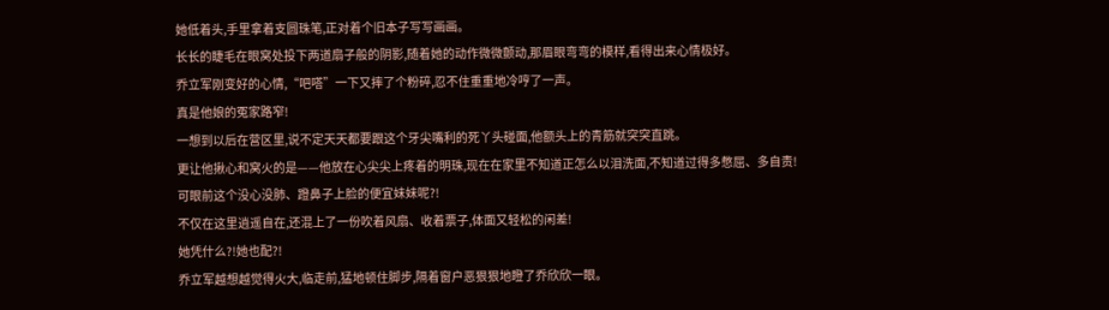她低着头,手里拿着支圆珠笔,正对着个旧本子写写画画。
长长的睫毛在眼窝处投下两道扇子般的阴影,随着她的动作微微颤动,那眉眼弯弯的模样,看得出来心情极好。
乔立军刚变好的心情,“吧嗒”一下又摔了个粉碎,忍不住重重地冷哼了一声。
真是他娘的冤家路窄!
一想到以后在营区里,说不定天天都要跟这个牙尖嘴利的死丫头碰面,他额头上的青筋就突突直跳。
更让他揪心和窝火的是——他放在心尖尖上疼着的明珠,现在在家里不知道正怎么以泪洗面,不知道过得多憋屈、多自责!
可眼前这个没心没肺、蹬鼻子上脸的便宜妹妹呢?!
不仅在这里逍遥自在,还混上了一份吹着风扇、收着票子,体面又轻松的闲差!
她凭什么?!她也配?!
乔立军越想越觉得火大,临走前,猛地顿住脚步,隔着窗户恶狠狠地瞪了乔欣欣一眼。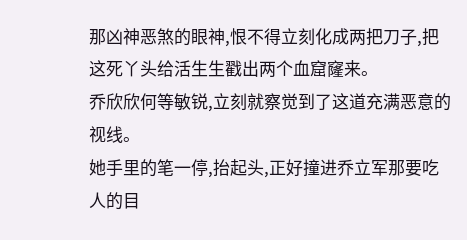那凶神恶煞的眼神,恨不得立刻化成两把刀子,把这死丫头给活生生戳出两个血窟窿来。
乔欣欣何等敏锐,立刻就察觉到了这道充满恶意的视线。
她手里的笔一停,抬起头,正好撞进乔立军那要吃人的目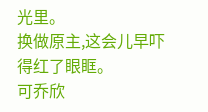光里。
换做原主,这会儿早吓得红了眼眶。
可乔欣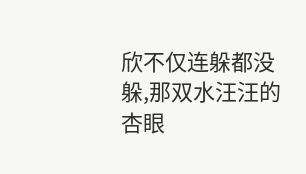欣不仅连躲都没躲,那双水汪汪的杏眼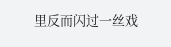里反而闪过一丝戏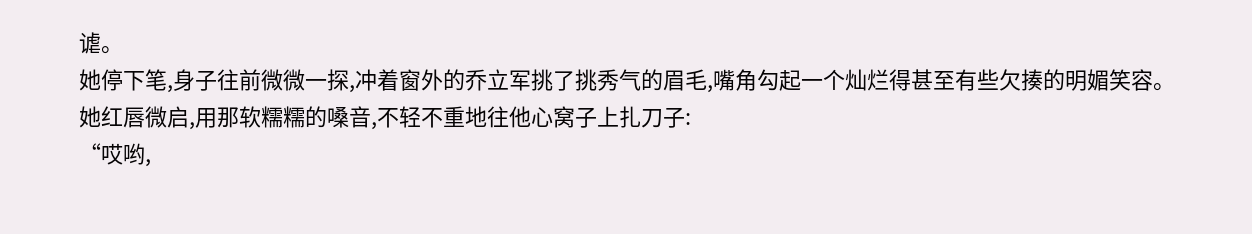谑。
她停下笔,身子往前微微一探,冲着窗外的乔立军挑了挑秀气的眉毛,嘴角勾起一个灿烂得甚至有些欠揍的明媚笑容。
她红唇微启,用那软糯糯的嗓音,不轻不重地往他心窝子上扎刀子:
“哎哟,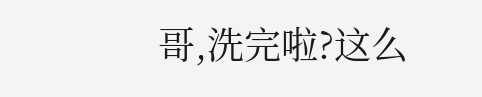哥,洗完啦?这么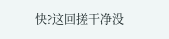快?这回搓干净没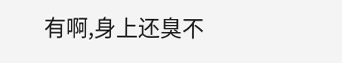有啊,身上还臭不